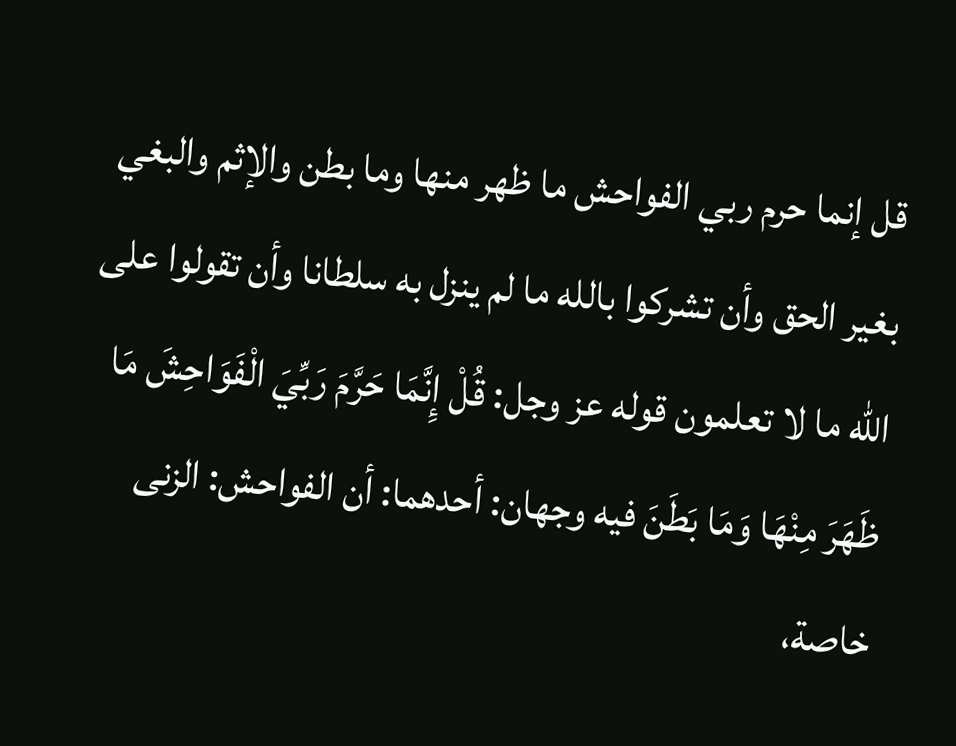قل إنما حرم ربي الفواحش ما ظهر منها وما بطن والإثم والبغي بغير الحق وأن تشركوا بالله ما لم ينزل به سلطانا وأن تقولوا على الله ما لا تعلمون قوله عز وجل: قُلْ إِنَّمَا حَرَّمَ رَبِّيَ الْفَوَاحِشَ مَا ظَهَرَ مِنْهَا وَمَا بَطَنَ فيه وجهان: أحدهما: أن الفواحش: الزنى خاصة،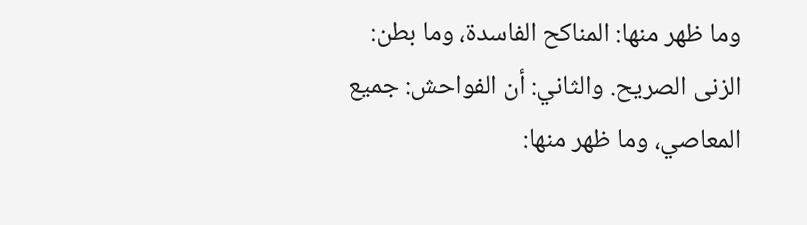وما ظهر منها: المناكح الفاسدة، وما بطن: الزنى الصريح. والثاني: أن الفواحش: جميع المعاصي، وما ظهر منها: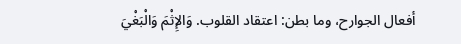أفعال الجوارح، وما بطن: اعتقاد القلوب. وَالإِثْمَ وَالْبَغْيَ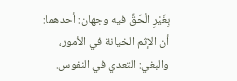بِغَيْرِ الْحَقِّ فيه وجهان: أحدهما: أن الإثم الخيانة في الأمور، والبغي: التعدي في النفوس.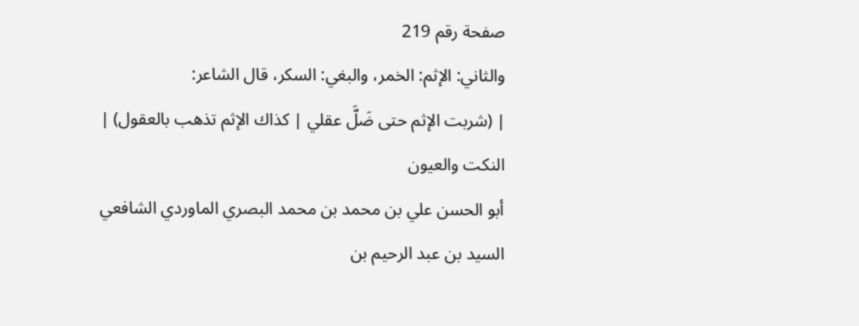صفحة رقم 219
والثاني: الإثم: الخمر، والبغي: السكر، قال الشاعر:
| (شربت الإثم حتى ضَلَّ عقلي | كذاك الإثم تذهب بالعقول) |
النكت والعيون
أبو الحسن علي بن محمد بن محمد البصري الماوردي الشافعي
السيد بن عبد الرحيم بن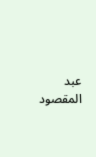عبد المقصود